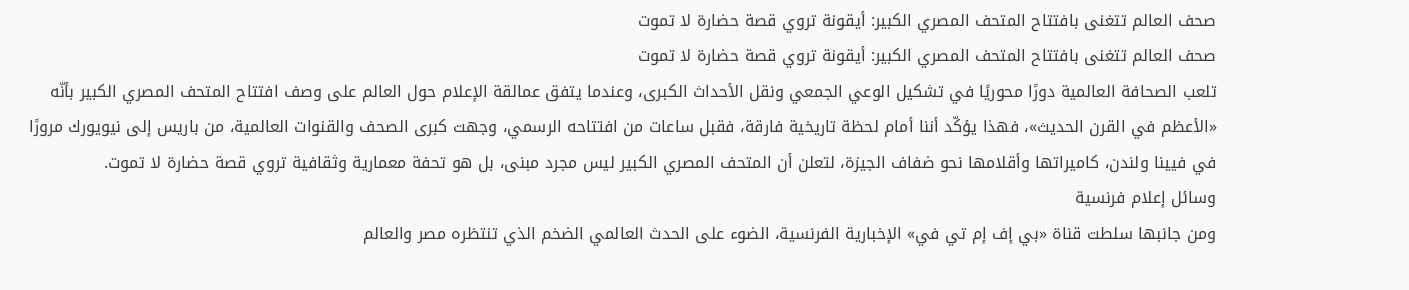صحف العالم تتغنى بافتتاح المتحف المصري الكبير: أيقونة تروي قصة حضارة لا تموت
صحف العالم تتغنى بافتتاح المتحف المصري الكبير: أيقونة تروي قصة حضارة لا تموت
تلعب الصحافة العالمية دورًا محوريًا في تشكيل الوعي الجمعي ونقل الأحداث الكبرى، وعندما يتفق عمالقة الإعلام حول العالم على وصف افتتاح المتحف المصري الكبير بأنّه «الأعظم في القرن الحديث»، فهذا يؤكّد أننا أمام لحظة تاريخية فارقة، فقبل ساعات من افتتاحه الرسمي، وجهت كبرى الصحف والقنوات العالمية، من باريس إلى نيويورك مرورًا في فيينا ولندن، كاميراتها وأقلامها نحو ضفاف الجيزة، لتعلن أن المتحف المصري الكبير ليس مجرد مبنى، بل هو تحفة معمارية وثقافية تروي قصة حضارة لا تموت.
وسائل إعلام فرنسية
ومن جانبها سلطت قناة «بي إف إم تي في» الإخبارية الفرنسية، الضوء على الحدث العالمي الضخم الذي تنتظره مصر والعالم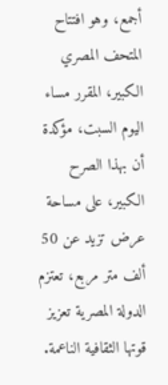أجمع، وهو افتتاح المتحف المصري الكبير، المقرر مساء اليوم السبت، مؤكدة أن بهذا الصرح الكبير، على مساحة عرض تزيد عن 50 ألف متر مربع، تعتزم الدولة المصرية تعزيز قوتها الثقافية الناعمة.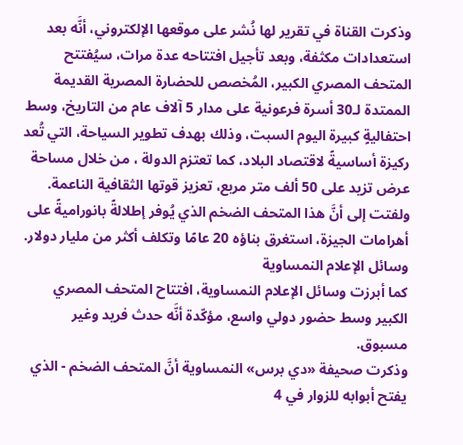وذكرت القناة في تقرير لها نُشر على موقعها الإلكتروني، أنَّه بعد استعدادات مكثفة، وبعد تأجيل افتتاحه عدة مرات، سيُفتتح المتحف المصري الكبير، المُخصص للحضارة المصرية القديمة الممتدة لـ30 أسرة فرعونية على مدار 5 آلاف عام من التاريخ، وسط احتفاليةٍ كبيرة اليوم السبت، وذلك بهدف تطوير السياحة، التي تُعد ركيزة أساسيةً لاقتصاد البلاد، كما تعتزم الدولة ، من خلال مساحة عرض تزيد على 50 ألف متر مربع، تعزيز قوتها الثقافية الناعمة.
ولفتت إلى أنَّ هذا المتحف الضخم الذي يُوفر إطلالةً بانوراميةً على أهرامات الجيزة، استغرق بناؤه 20 عامًا وتكلف أكثر من مليار دولار.
وسائل الإعلام النمساوية
كما أبرزت وسائل الإعلام النمساوية، افتتاح المتحف المصري الكبير وسط حضور دولي واسع، مؤكّدة أنَّه حدث فريد وغير مسبوق.
وذكرت صحيفة «دي برس» النمساوية أنَّ المتحف الضخم - الذي يفتح أبوابه للزوار في 4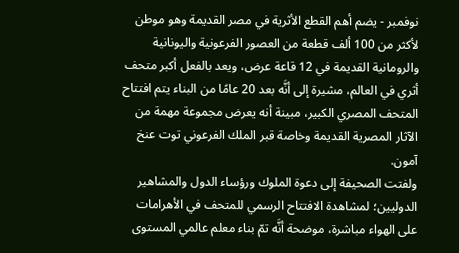نوفمبر - يضم أهم القطع الأثرية في مصر القديمة وهو موطن لأكثر من 100 ألف قطعة من العصور الفرعونية واليونانية والرومانية القديمة في 12 قاعة عرض، ويعد بالفعل أكبر متحف أثري في العالم، مشيرة إلى أنَّه بعد 20 عامًا من البناء يتم افتتاح المتحف المصري الكبير، مبينة أنه يعرض مجموعة مهمة من الآثار المصرية القديمة وخاصة قبر الملك الفرعوني توت عنخ آمون.
ولفتت الصحيفة إلى دعوة الملوك ورؤساء الدول والمشاهير الدوليين؛ لمشاهدة الافتتاح الرسمي للمتحف في الأهرامات على الهواء مباشرة، موضحة أنَّه تمّ بناء معلم عالمي المستوى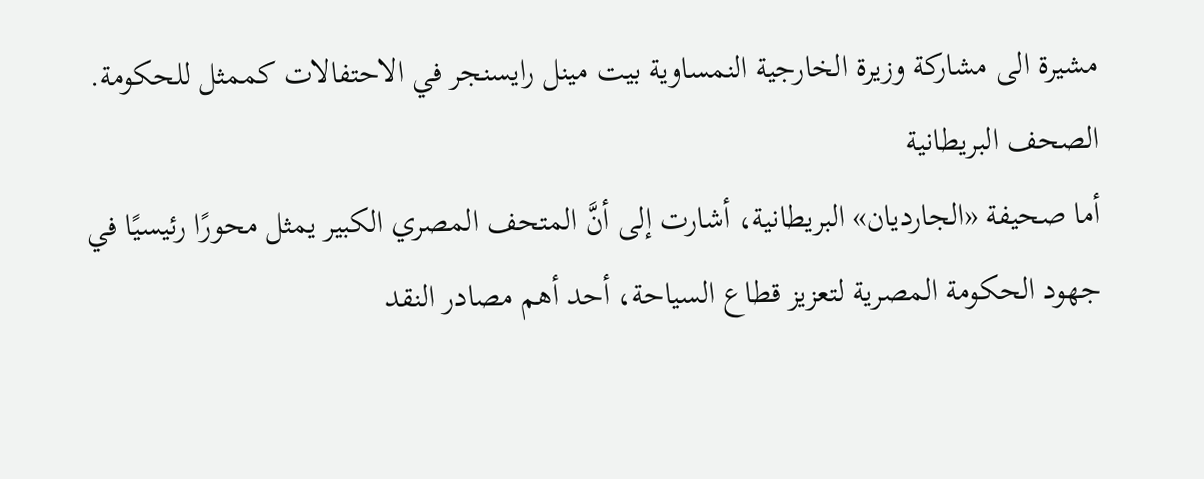مشيرة الى مشاركة وزيرة الخارجية النمساوية بيت مينل رايسنجر في الاحتفالات كممثل للحكومة.
الصحف البريطانية
أما صحيفة «الجارديان» البريطانية، أشارت إلى أنَّ المتحف المصري الكبير يمثل محورًا رئيسيًا في جهود الحكومة المصرية لتعزيز قطاع السياحة، أحد أهم مصادر النقد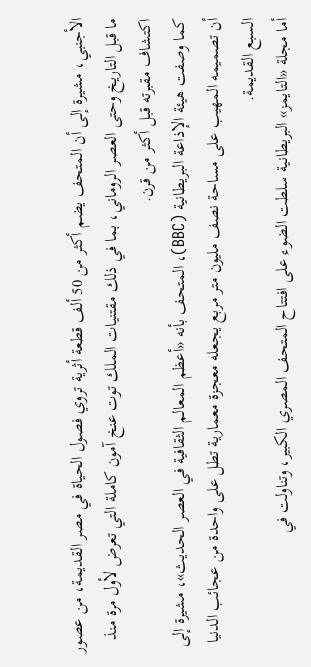الأجنبي، مشيرة إلى أن المتحف يضم أكثر من 50 ألف قطعة أثرية تروي فصول الحياة في مصر القديمة، من عصور ما قبل التاريخ وحتى العصر الروماني، بما في ذلك مقتنيات الملك توت عنخ آمون كاملة التي تعرض لأول مرة منذ اكتشاف مقبرته قبل أكثر من قرن.
كما وصفت هيئة الإذاعة البريطانية (BBC)، المتحف بأنه «أعظم المعالم الثقافية في العصر الحديث»، مشيرة إلى أن تصميمه المهيب على مساحة نصف مليون متر مربع يجعله معجزة معمارية تطل على واحدة من عجائب الدنيا السبع القديمة.
أما مجلة «التايمز» البريطانية سلطت الضوء على افتتاح المتحف المصري الكبير، وتناولت في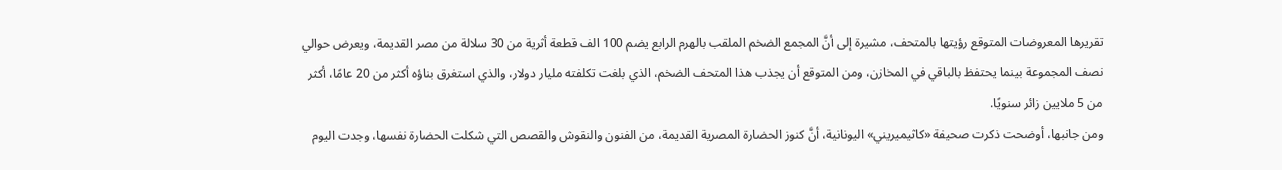تقريرها المعروضات المتوقع رؤيتها بالمتحف، مشيرة إلى أنَّ المجمع الضخم الملقب بالهرم الرابع يضم 100 الف قطعة أثرية من 30 سلالة من مصر القديمة، ويعرض حوالي نصف المجموعة بينما يحتفظ بالباقي في المخازن، ومن المتوقع أن يجذب هذا المتحف الضخم، الذي بلغت تكلفته مليار دولار، والذي استغرق بناؤه أكثر من 20 عامًا، أكثر من 5 ملايين زائر سنويًا.
ومن جانبها، أوضحت ذكرت صحيفة «كاثيميريني» اليونانية، أنَّ كنوز الحضارة المصرية القديمة، من الفنون والنقوش والقصص التي شكلت الحضارة نفسها، وجدت اليوم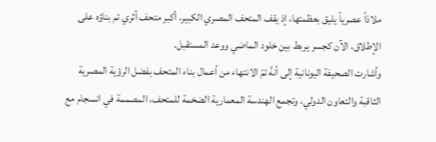ملاذاً عصرياً يليق بعظمتها، إذ يقف المتحف المصري الكبير، أكبر متحف أثري تم بناؤه على الإطلاق، الآن كجسر يربط بين خلود الماضي ووعد المستقبل.
وأشارت الصحيفة اليونانية إلى أنهَّ تمّ الانتهاء من أعمال بناء المتحف بفضل الرؤية المصرية الثاقبة والتعاون الدولي، وتجمع الهندسة المعمارية الضخمة للمتحف، المصممة في انسجام مع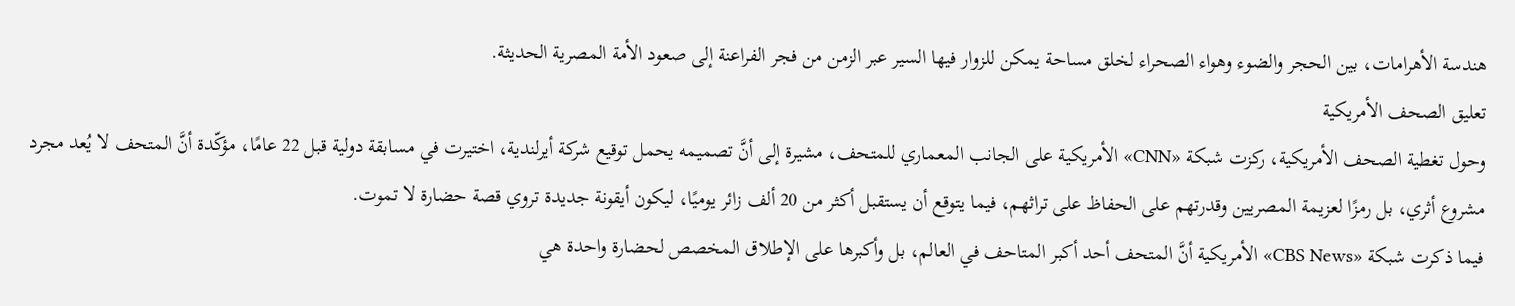هندسة الأهرامات، بين الحجر والضوء وهواء الصحراء لخلق مساحة يمكن للزوار فيها السير عبر الزمن من فجر الفراعنة إلى صعود الأمة المصرية الحديثة.
تعليق الصحف الأمريكية
وحول تغطية الصحف الأمريكية، ركزت شبكة «CNN» الأمريكية على الجانب المعماري للمتحف، مشيرة إلى أنَّ تصميمه يحمل توقيع شركة أيرلندية، اختيرت في مسابقة دولية قبل 22 عامًا، مؤكّدة أنَّ المتحف لا يُعد مجرد مشروع أثري، بل رمزًا لعزيمة المصريين وقدرتهم على الحفاظ على تراثهم، فيما يتوقع أن يستقبل أكثر من 20 ألف زائر يوميًا، ليكون أيقونة جديدة تروي قصة حضارة لا تموت.
فيما ذكرت شبكة «CBS News» الأمريكية أنَّ المتحف أحد أكبر المتاحف في العالم، بل وأكبرها على الإطلاق المخصص لحضارة واحدة هي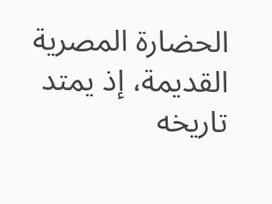الحضارة المصرية القديمة، إذ يمتد تاريخه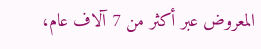المعروض عبر أكثر من 7 آلاف عام،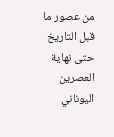من عصور ما قبل التاريخ حتى نهاية العصرين اليوناني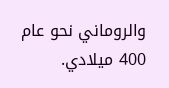والروماني نحو عام 400 ميلادي.